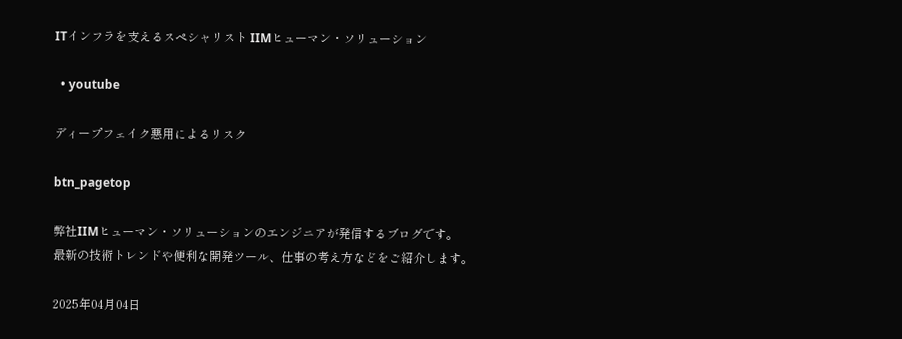ITインフラを支えるスペシャリスト IIMヒューマン・ソリューション

  • youtube

ディープフェイク悪用によるリスク

btn_pagetop

弊社IIMヒューマン・ソリューションのエンジニアが発信するブログです。
最新の技術トレンドや便利な開発ツール、仕事の考え方などをご紹介します。

2025年04月04日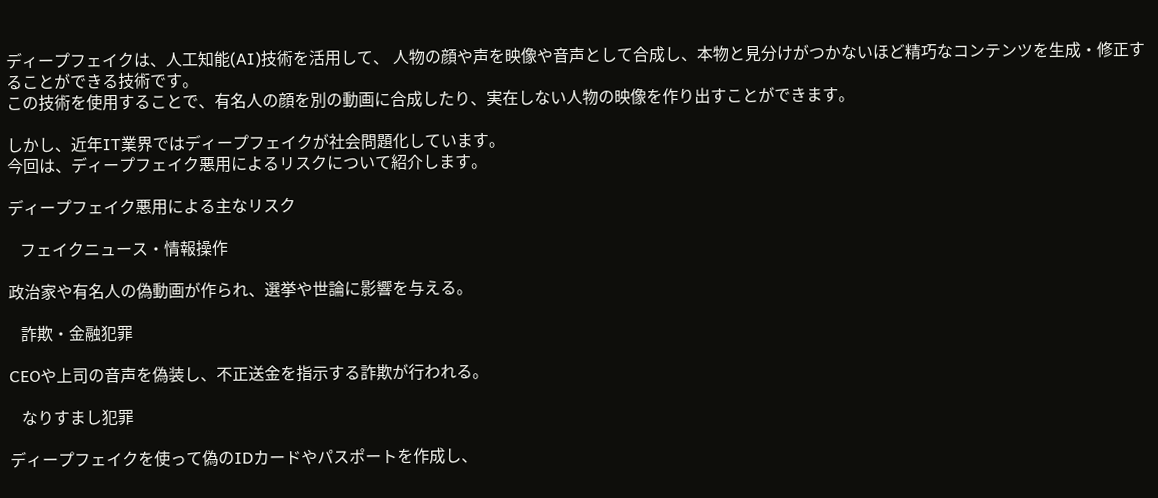ディープフェイクは、人工知能(AI)技術を活用して、 人物の顔や声を映像や音声として合成し、本物と見分けがつかないほど精巧なコンテンツを生成・修正することができる技術です。
この技術を使用することで、有名人の顔を別の動画に合成したり、実在しない人物の映像を作り出すことができます。

しかし、近年IT業界ではディープフェイクが社会問題化しています。
今回は、ディープフェイク悪用によるリスクについて紹介します。

ディープフェイク悪用による主なリスク

   フェイクニュース・情報操作

政治家や有名人の偽動画が作られ、選挙や世論に影響を与える。

   詐欺・金融犯罪

CEOや上司の音声を偽装し、不正送金を指示する詐欺が行われる。

   なりすまし犯罪

ディープフェイクを使って偽のIDカードやパスポートを作成し、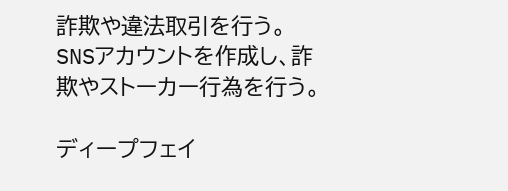詐欺や違法取引を行う。 SNSアカウントを作成し、詐欺やストーカー行為を行う。

ディープフェイ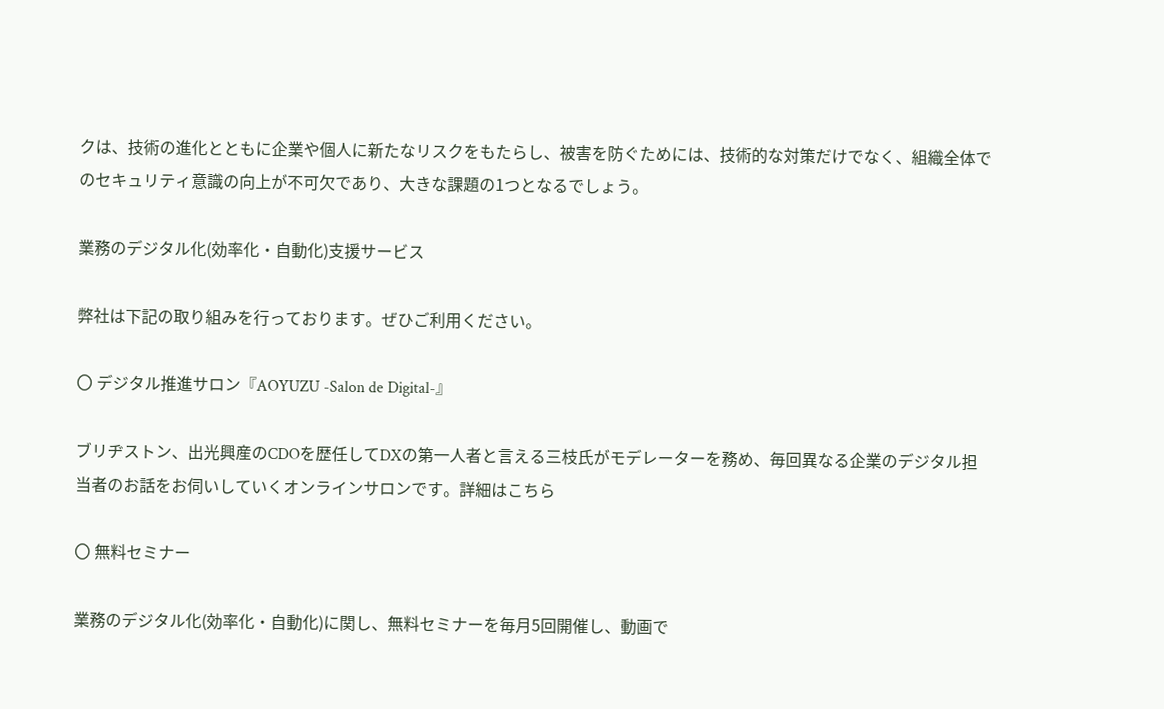クは、技術の進化とともに企業や個人に新たなリスクをもたらし、被害を防ぐためには、技術的な対策だけでなく、組織全体でのセキュリティ意識の向上が不可欠であり、大きな課題の1つとなるでしょう。

業務のデジタル化(効率化・自動化)支援サービス

弊社は下記の取り組みを行っております。ぜひご利用ください。

〇 デジタル推進サロン『AOYUZU -Salon de Digital-』

ブリヂストン、出光興産のCDOを歴任してDXの第一人者と言える三枝氏がモデレーターを務め、毎回異なる企業のデジタル担当者のお話をお伺いしていくオンラインサロンです。詳細はこちら

〇 無料セミナー

業務のデジタル化(効率化・自動化)に関し、無料セミナーを毎月5回開催し、動画で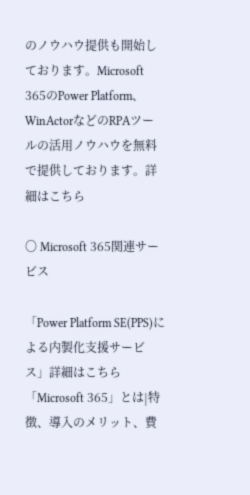のノウハウ提供も開始しております。Microsoft 365のPower Platform、WinActorなどのRPAツールの活用ノウハウを無料で提供しております。詳細はこちら

〇 Microsoft 365関連サービス

「Power Platform SE(PPS)による内製化支援サービス」詳細はこちら
「Microsoft 365」とは|特徴、導入のメリット、費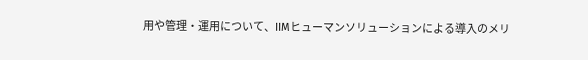用や管理・運用について、IIMヒューマンソリューションによる導入のメリ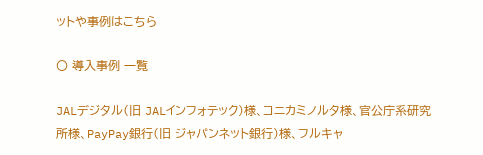ットや事例はこちら

〇 導入事例 一覧

JALデジタル(旧 JALインフォテック)様、コニカミノルタ様、官公庁系研究所様、PayPay銀行(旧 ジャパンネット銀行)様、フルキャ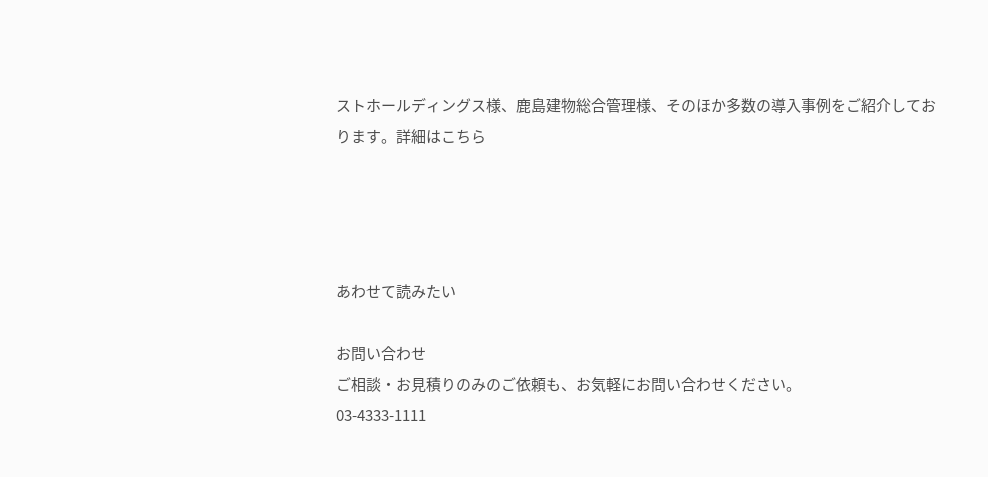ストホールディングス様、鹿島建物総合管理様、そのほか多数の導入事例をご紹介しております。詳細はこちら




あわせて読みたい

お問い合わせ
ご相談・お見積りのみのご依頼も、お気軽にお問い合わせください。
03-4333-1111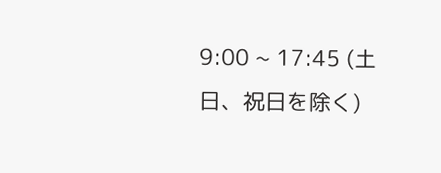9:00 ~ 17:45 (土日、祝日を除く)